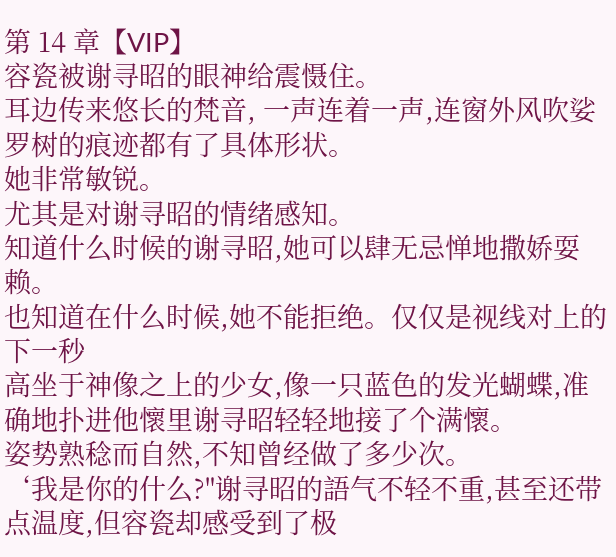第 14 章【VIP】
容瓷被谢寻昭的眼神给震慑住。
耳边传来悠长的梵音, 一声连着一声,连窗外风吹娑罗树的痕迹都有了具体形状。
她非常敏锐。
尤其是对谢寻昭的情绪感知。
知道什么时候的谢寻昭,她可以肆无忌惮地撒娇耍赖。
也知道在什么时候,她不能拒绝。仅仅是视线对上的下一秒
高坐于神像之上的少女,像一只蓝色的发光蝴蝶,准确地扑进他懷里谢寻昭轻轻地接了个满懷。
姿势熟稔而自然,不知曾经做了多少次。
‘我是你的什么?"谢寻昭的語气不轻不重,甚至还带点温度,但容瓷却感受到了极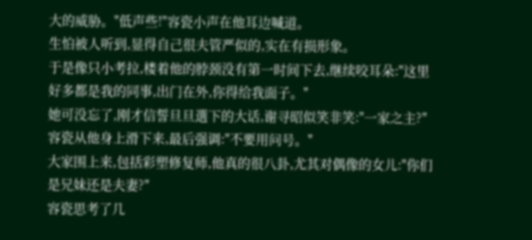大的威胁。"低声些!"容瓷小声在他耳边喊道。
生怕被人听到,显得自己很夫管严似的,实在有损形象。
于是像只小考拉,楼着他的脖颈没有第一时间下去,继续咬耳朵:"这里好多都是我的同事,出门在外,你得给我面子。"
她可没忘了,刚才信誓旦旦選下的大话,谢寻昭似笑非笑:"一家之主?"
容瓷从他身上滑下来,最后强调:"不要用问号。"
大家围上来,包括彩塑修复师,他真的很八卦,尤其对偶像的女儿:"你们是兄妹还是夫妻?"
容瓷思考了几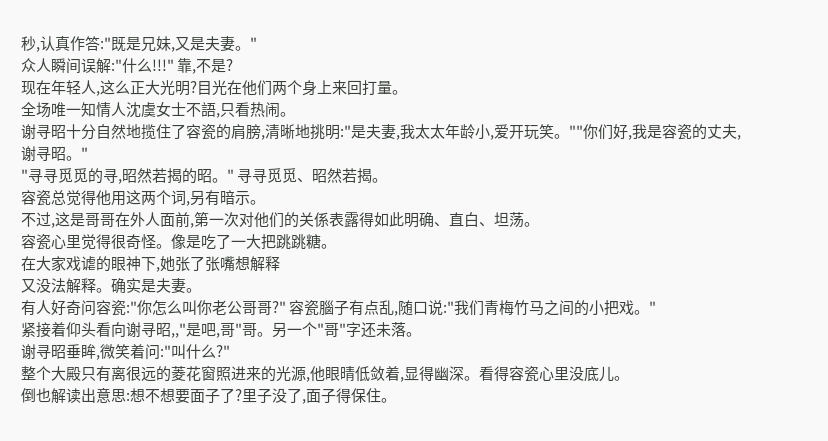秒,认真作答:"既是兄妹,又是夫妻。"
众人瞬间误解:"什么!!!" 靠,不是?
现在年轻人,这么正大光明?目光在他们两个身上来回打量。
全场唯一知情人沈虞女士不語,只看热闹。
谢寻昭十分自然地揽住了容瓷的肩膀,清晰地挑明:"是夫妻,我太太年龄小,爱开玩笑。""你们好,我是容瓷的丈夫,谢寻昭。"
"寻寻觅觅的寻,昭然若揭的昭。" 寻寻觅觅、昭然若揭。
容瓷总觉得他用这两个词,另有暗示。
不过,这是哥哥在外人面前,第一次对他们的关係表露得如此明确、直白、坦荡。
容瓷心里觉得很奇怪。像是吃了一大把跳跳糖。
在大家戏谑的眼神下,她张了张嘴想解释
又没法解释。确实是夫妻。
有人好奇问容瓷:"你怎么叫你老公哥哥?" 容瓷腦子有点乱,随口说:"我们青梅竹马之间的小把戏。"
紧接着仰头看向谢寻昭,,"是吧,哥"哥。另一个"哥"字还未落。
谢寻昭垂眸,微笑着问:"叫什么?"
整个大殿只有离很远的菱花窗照进来的光源,他眼晴低敛着,显得幽深。看得容瓷心里没底儿。
倒也解读出意思:想不想要面子了?里子没了,面子得保住。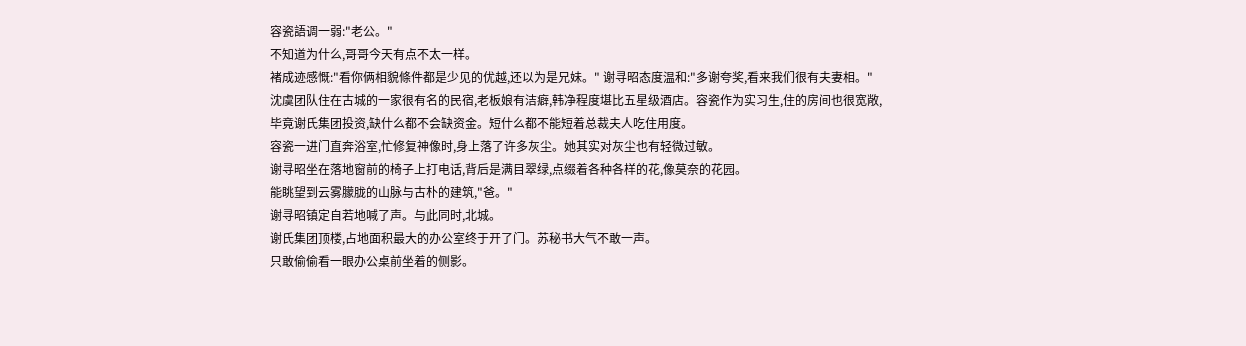容瓷語调一弱:"老公。"
不知道为什么,哥哥今天有点不太一样。
褚成迹感慨:"看你俩相貌條件都是少见的优越,还以为是兄妹。" 谢寻昭态度温和:"多谢夸奖,看来我们很有夫妻相。"
沈虞团队住在古城的一家很有名的民宿,老板娘有洁癖,韩净程度堪比五星级酒店。容瓷作为实习生,住的房间也很宽敞,
毕竟谢氏集团投资,缺什么都不会缺资金。短什么都不能短着总裁夫人吃住用度。
容瓷一进门直奔浴室,忙修复神像时,身上落了许多灰尘。她其实对灰尘也有轻微过敏。
谢寻昭坐在落地窗前的椅子上打电话,背后是满目翠绿,点缀着各种各样的花,像莫奈的花园。
能眺望到云雾朦胧的山脉与古朴的建筑,"爸。"
谢寻昭镇定自若地喊了声。与此同时,北城。
谢氏集团顶楼,占地面积最大的办公室终于开了门。苏秘书大气不敢一声。
只敢偷偷看一眼办公桌前坐着的侧影。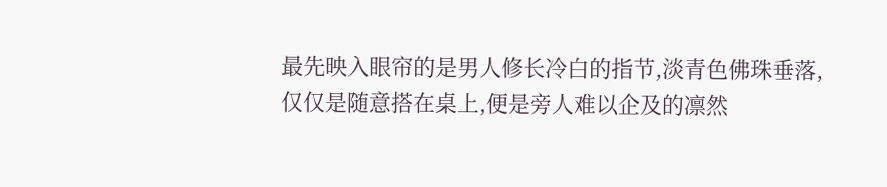最先映入眼帘的是男人修长冷白的指节,淡青色佛珠垂落,仅仅是随意搭在桌上,便是旁人难以企及的凛然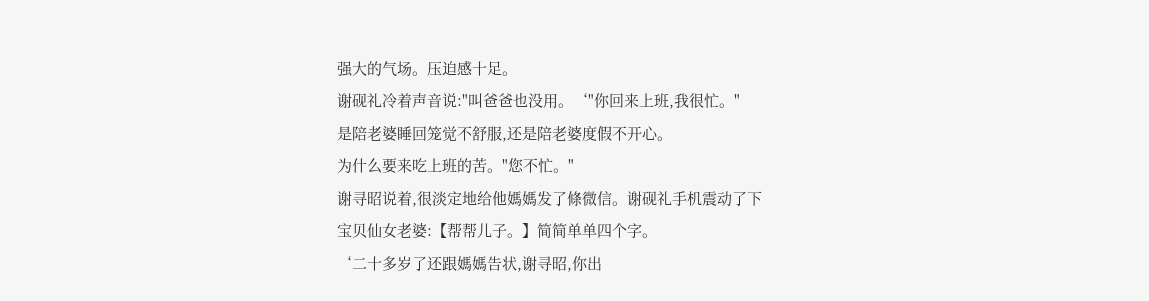强大的气场。压迫感十足。
谢砚礼冷着声音说:"叫爸爸也没用。‘"你回来上班,我很忙。"
是陪老婆睡回笼觉不舒服,还是陪老婆度假不开心。
为什么要来吃上班的苦。"您不忙。"
谢寻昭说着,很淡定地给他媽媽发了條微信。谢砚礼手机震动了下
宝贝仙女老婆:【帮帮儿子。】简简单单四个字。
‘二十多岁了还跟媽媽告状,谢寻昭,你出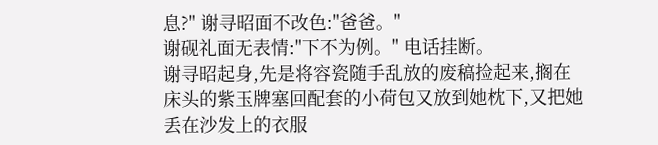息?" 谢寻昭面不改色:"爸爸。"
谢砚礼面无表情:"下不为例。" 电话挂断。
谢寻昭起身,先是将容瓷随手乱放的废稿捡起来,搁在床头的紫玉牌塞回配套的小荷包又放到她枕下,又把她丢在沙发上的衣服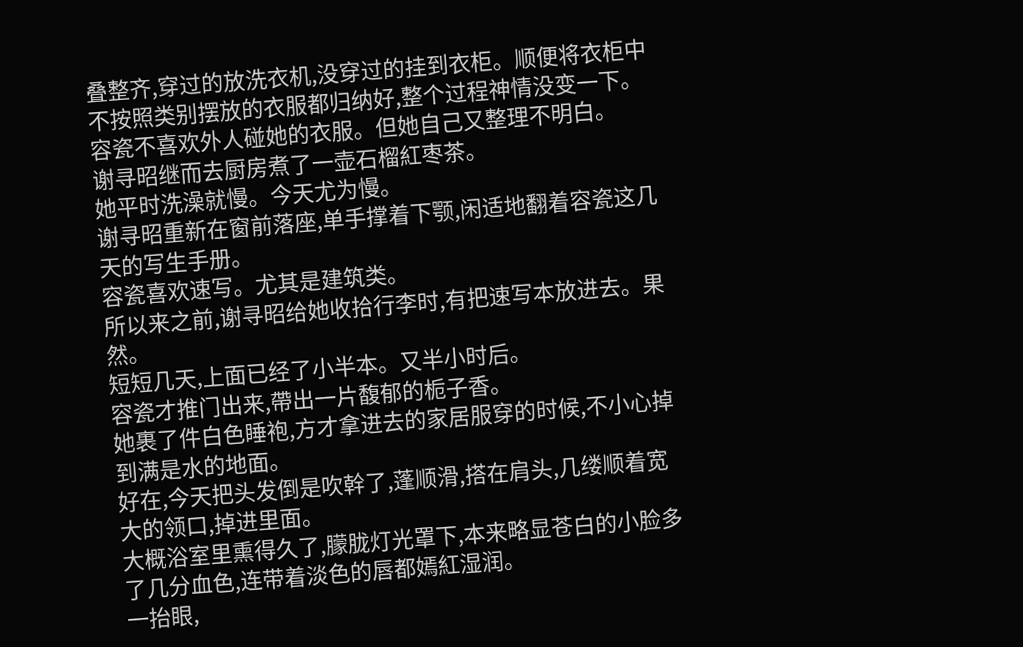叠整齐,穿过的放洗衣机,没穿过的挂到衣柜。顺便将衣柜中不按照类别摆放的衣服都归纳好,整个过程神情没变一下。
容瓷不喜欢外人碰她的衣服。但她自己又整理不明白。
谢寻昭继而去厨房煮了一壶石榴紅枣茶。
她平时洗澡就慢。今天尤为慢。
谢寻昭重新在窗前落座,单手撑着下颚,闲适地翻着容瓷这几天的写生手册。
容瓷喜欢速写。尤其是建筑类。
所以来之前,谢寻昭给她收拾行李时,有把速写本放进去。果然。
短短几天,上面已经了小半本。又半小时后。
容瓷才推门出来,帶出一片馥郁的栀子香。
她裹了件白色睡袍,方才拿进去的家居服穿的时候,不小心掉到满是水的地面。
好在,今天把头发倒是吹幹了,蓬顺滑,搭在肩头,几缕顺着宽大的领口,掉进里面。
大概浴室里熏得久了,朦胧灯光罩下,本来略显苍白的小脸多了几分血色,连带着淡色的唇都嫣紅湿润。
一抬眼,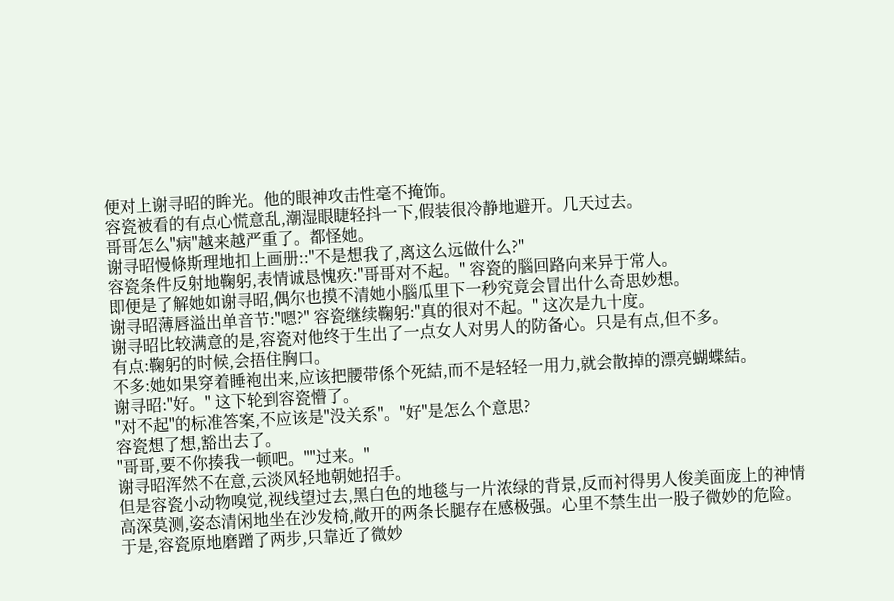便对上谢寻昭的眸光。他的眼神攻击性毫不掩饰。
容瓷被看的有点心慌意乱,潮湿眼睫轻抖一下,假装很冷静地避开。几天过去。
哥哥怎么"病"越来越严重了。都怪她。
谢寻昭慢條斯理地扣上画册::"不是想我了,离这么远做什么?"
容瓷条件反射地鞠躬,表情诚恳愧疚:"哥哥对不起。" 容瓷的腦回路向来异于常人。
即便是了解她如谢寻昭,偶尔也摸不清她小腦瓜里下一秒究竟会冒出什么奇思妙想。
谢寻昭薄唇溢出单音节:"嗯?" 容瓷继续鞠躬:"真的很对不起。" 这次是九十度。
谢寻昭比较满意的是,容瓷对他终于生出了一点女人对男人的防备心。只是有点,但不多。
有点:鞠躬的时候,会捂住胸口。
不多:她如果穿着睡袍出来,应该把腰带係个死結,而不是轻轻一用力,就会散掉的漂亮蝴蝶結。
谢寻昭:"好。" 这下轮到容瓷懵了。
"对不起"的标准答案,不应该是"没关系"。"好"是怎么个意思?
容瓷想了想,豁出去了。
"哥哥,要不你揍我一顿吧。""过来。"
谢寻昭浑然不在意,云淡风轻地朝她招手。
但是容瓷小动物嗅觉,视线望过去,黑白色的地毯与一片浓绿的背景,反而衬得男人俊美面庞上的神情高深莫测,姿态清闲地坐在沙发椅,敞开的两条长腿存在感极强。心里不禁生出一股子微妙的危险。
于是,容瓷原地磨蹭了两步,只靠近了微妙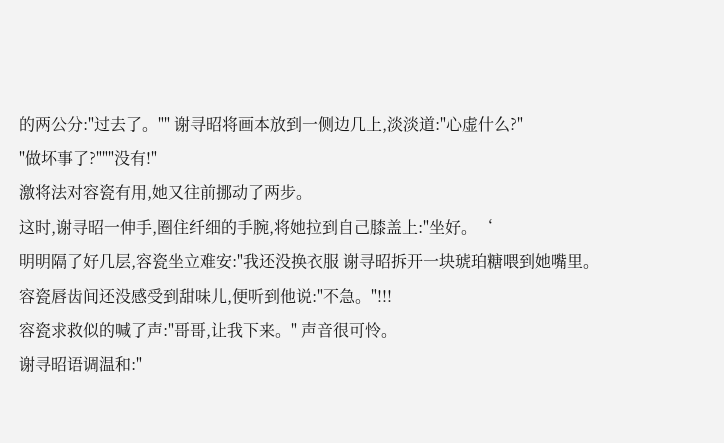的两公分:"过去了。"" 谢寻昭将画本放到一侧边几上,淡淡道:"心虚什么?"
"做坏事了?"""没有!"
激将法对容瓷有用,她又往前挪动了两步。
这时,谢寻昭一伸手,圈住纤细的手腕,将她拉到自己膝盖上:"坐好。‘
明明隔了好几层,容瓷坐立难安:"我还没换衣服 谢寻昭拆开一块琥珀糖喂到她嘴里。
容瓷唇齿间还没感受到甜味儿,便听到他说:"不急。"!!!
容瓷求救似的喊了声:"哥哥,让我下来。" 声音很可怜。
谢寻昭语调温和:"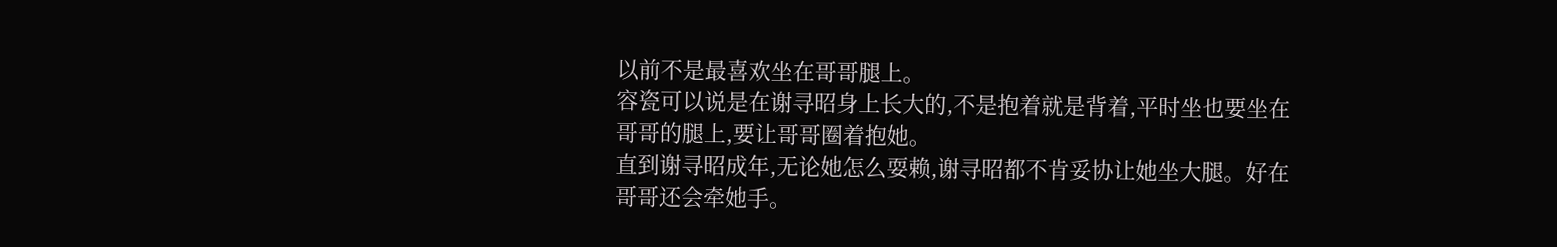以前不是最喜欢坐在哥哥腿上。
容瓷可以说是在谢寻昭身上长大的,不是抱着就是背着,平时坐也要坐在哥哥的腿上,要让哥哥圈着抱她。
直到谢寻昭成年,无论她怎么耍赖,谢寻昭都不肯妥协让她坐大腿。好在哥哥还会牵她手。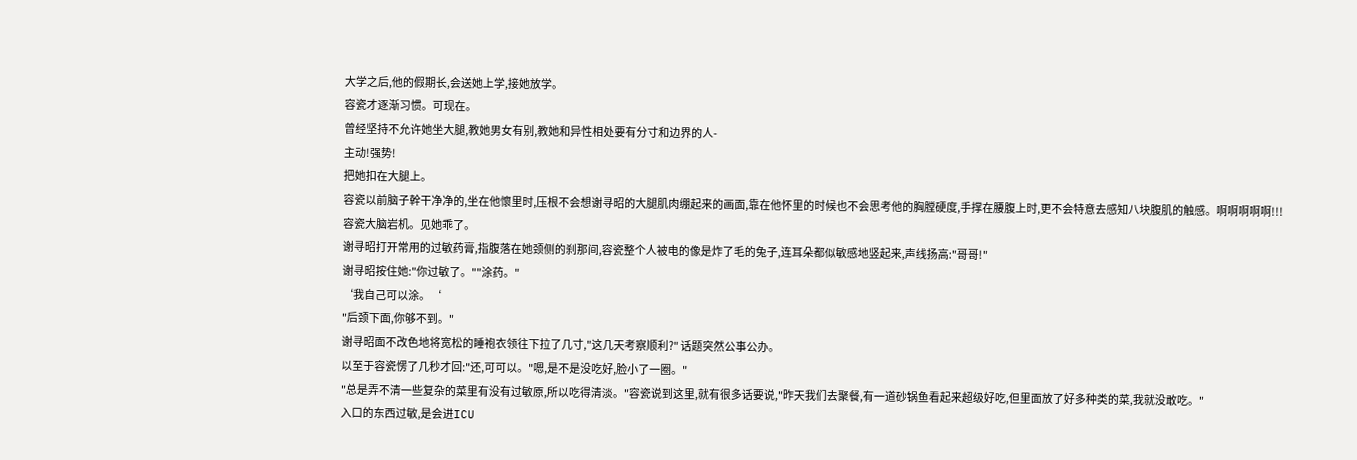大学之后,他的假期长,会送她上学,接她放学。
容瓷才逐渐习惯。可现在。
曾经坚持不允许她坐大腿,教她男女有别,教她和异性相处要有分寸和边界的人-
主动!强势!
把她扣在大腿上。
容瓷以前脑子幹干净净的,坐在他懷里时,压根不会想谢寻昭的大腿肌肉绷起来的画面,靠在他怀里的时候也不会思考他的胸膛硬度,手撑在腰腹上时,更不会特意去感知八块腹肌的触感。啊啊啊啊啊!!!
容瓷大脑岩机。见她乖了。
谢寻昭打开常用的过敏药膏,指腹落在她颈侧的刹那间,容瓷整个人被电的像是炸了毛的兔子,连耳朵都似敏感地竖起来,声线扬高:"哥哥!"
谢寻昭按住她:"你过敏了。""涂药。"
‘我自己可以涂。‘
"后颈下面,你够不到。"
谢寻昭面不改色地将宽松的睡袍衣领往下拉了几寸,"这几天考察顺利?" 话题突然公事公办。
以至于容瓷愣了几秒才回:"还,可可以。"嗯,是不是没吃好,脸小了一圈。"
"总是弄不清一些复杂的菜里有没有过敏原,所以吃得清淡。"容瓷说到这里,就有很多话要说,"昨天我们去聚餐,有一道砂锅鱼看起来超级好吃,但里面放了好多种类的菜,我就没敢吃。"
入口的东西过敏,是会进ICU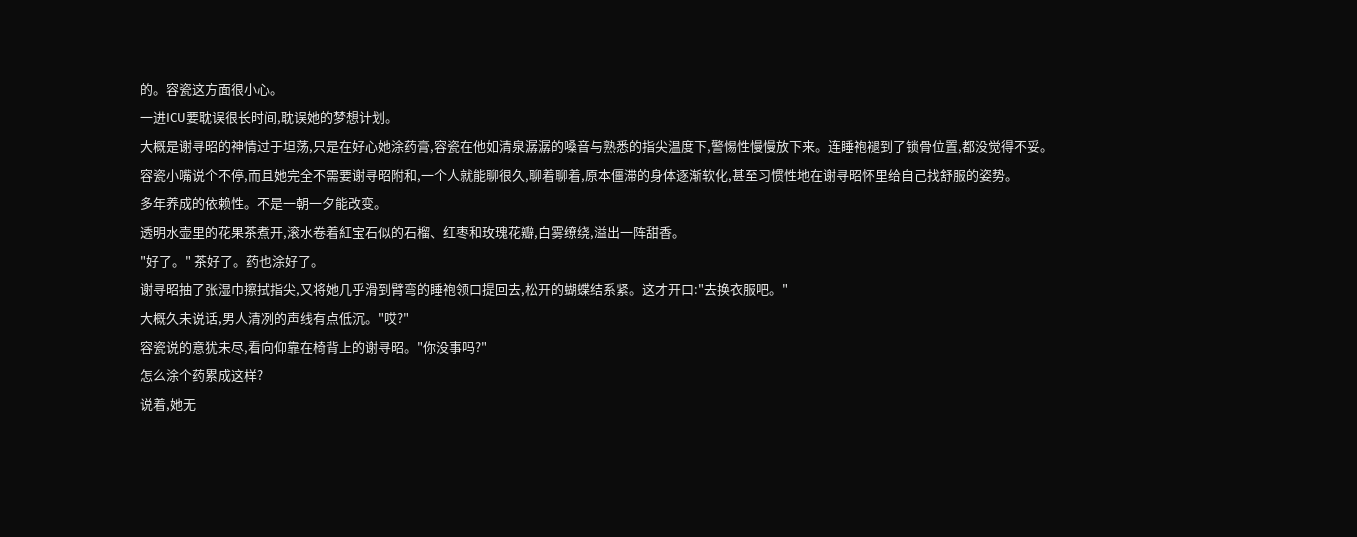的。容瓷这方面很小心。
一进ICU要耽误很长时间,耽误她的梦想计划。
大概是谢寻昭的神情过于坦荡,只是在好心她涂药膏,容瓷在他如清泉潺潺的嗓音与熟悉的指尖温度下,警惕性慢慢放下来。连睡袍褪到了锁骨位置,都没觉得不妥。
容瓷小嘴说个不停,而且她完全不需要谢寻昭附和,一个人就能聊很久,聊着聊着,原本僵滞的身体逐渐软化,甚至习惯性地在谢寻昭怀里给自己找舒服的姿势。
多年养成的依赖性。不是一朝一夕能改变。
透明水壶里的花果茶煮开,滚水卷着紅宝石似的石榴、红枣和玫瑰花瓣,白雾缭绕,溢出一阵甜香。
"好了。" 茶好了。药也涂好了。
谢寻昭抽了张湿巾擦拭指尖,又将她几乎滑到臂弯的睡袍领口提回去,松开的蝴蝶结系紧。这才开口:"去换衣服吧。"
大概久未说话,男人清冽的声线有点低沉。"哎?"
容瓷说的意犹未尽,看向仰靠在椅背上的谢寻昭。"你没事吗?"
怎么涂个药累成这样?
说着,她无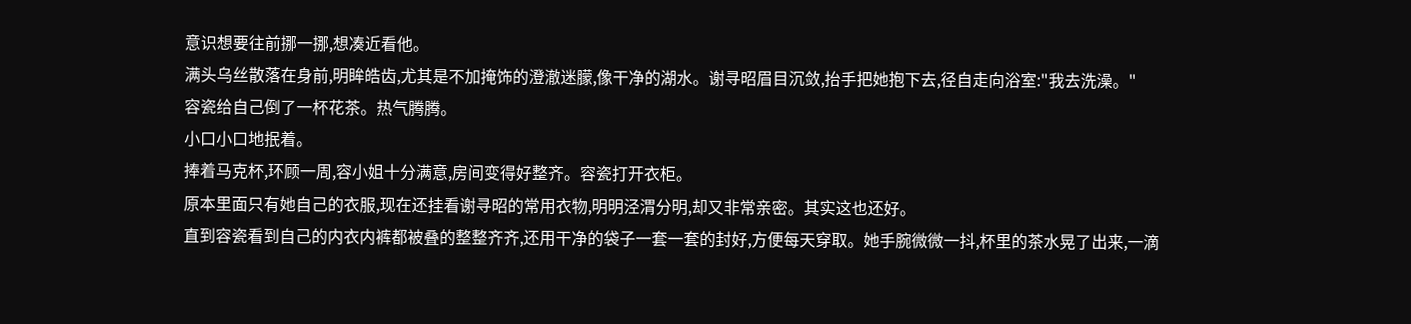意识想要往前挪一挪,想凑近看他。
满头乌丝散落在身前,明眸皓齿,尤其是不加掩饰的澄澈迷朦,像干净的湖水。谢寻昭眉目沉敛,抬手把她抱下去,径自走向浴室:"我去洗澡。"
容瓷给自己倒了一杯花茶。热气腾腾。
小口小口地抿着。
捧着马克杯,环顾一周,容小姐十分满意,房间变得好整齐。容瓷打开衣柜。
原本里面只有她自己的衣服,现在还挂看谢寻昭的常用衣物,明明泾渭分明,却又非常亲密。其实这也还好。
直到容瓷看到自己的内衣内裤都被叠的整整齐齐,还用干净的袋子一套一套的封好,方便每天穿取。她手腕微微一抖,杯里的茶水晃了出来,一滴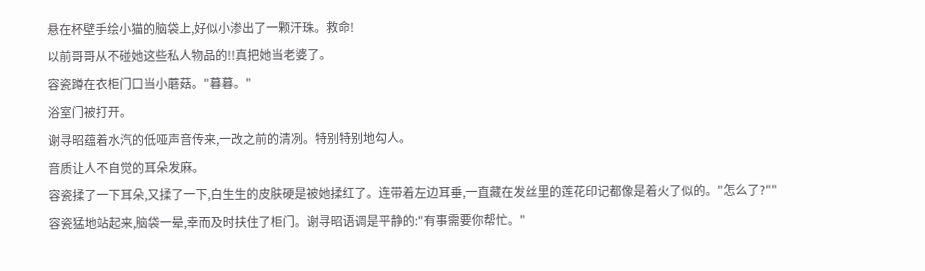悬在杯壁手绘小猫的脑袋上,好似小渗出了一颗汗珠。救命!
以前哥哥从不碰她这些私人物品的!!真把她当老婆了。
容瓷蹲在衣柜门口当小蘑菇。"暮暮。"
浴室门被打开。
谢寻昭蕴着水汽的低哑声音传来,一改之前的清冽。特别特别地勾人。
音质让人不自觉的耳朵发麻。
容瓷揉了一下耳朵,又揉了一下,白生生的皮肤硬是被她揉红了。连带着左边耳垂,一直藏在发丝里的莲花印记都像是着火了似的。"怎么了?""
容瓷猛地站起来,脑袋一晕,幸而及时扶住了柜门。谢寻昭语调是平静的:"有事需要你帮忙。"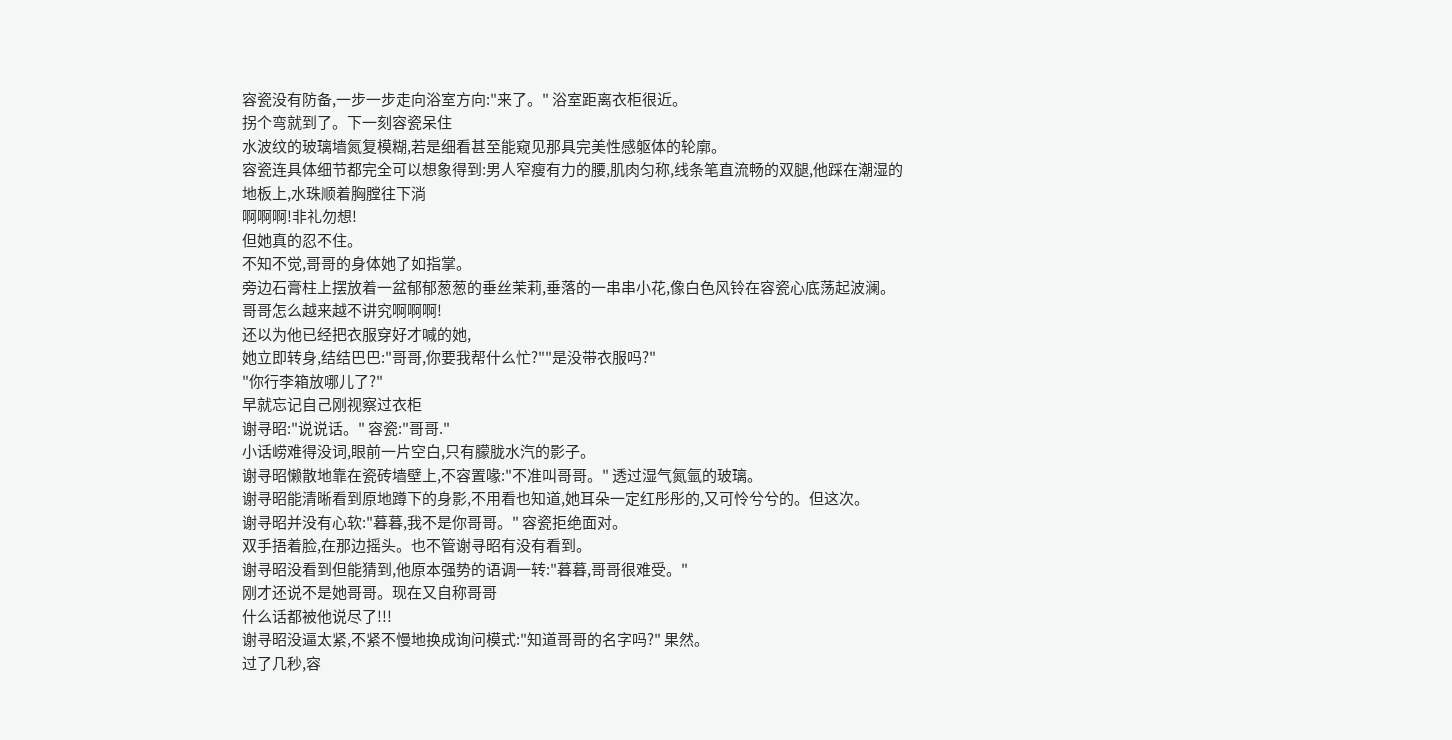容瓷没有防备,一步一步走向浴室方向:"来了。" 浴室距离衣柜很近。
拐个弯就到了。下一刻容瓷呆住
水波纹的玻璃墙氮复模糊,若是细看甚至能窥见那具完美性感躯体的轮廓。
容瓷连具体细节都完全可以想象得到:男人窄瘦有力的腰,肌肉匀称,线条笔直流畅的双腿,他踩在潮湿的地板上,水珠顺着胸膛往下淌
啊啊啊!非礼勿想!
但她真的忍不住。
不知不觉,哥哥的身体她了如指掌。
旁边石膏柱上摆放着一盆郁郁葱葱的垂丝茉莉,垂落的一串串小花,像白色风铃在容瓷心底荡起波澜。哥哥怎么越来越不讲究啊啊啊!
还以为他已经把衣服穿好才喊的她,
她立即转身,结结巴巴:"哥哥,你要我帮什么忙?""是没带衣服吗?"
"你行李箱放哪儿了?"
早就忘记自己刚视察过衣柜
谢寻昭:"说说话。" 容瓷:"哥哥."
小话崂难得没词,眼前一片空白,只有朦胧水汽的影子。
谢寻昭懒散地靠在瓷砖墙壁上,不容置喙:"不准叫哥哥。" 透过湿气氮氩的玻璃。
谢寻昭能清晰看到原地蹲下的身影,不用看也知道,她耳朵一定红彤彤的,又可怜兮兮的。但这次。
谢寻昭并没有心软:"暮暮,我不是你哥哥。" 容瓷拒绝面对。
双手捂着脸,在那边摇头。也不管谢寻昭有没有看到。
谢寻昭没看到但能猜到,他原本强势的语调一转:"暮暮,哥哥很难受。"
刚才还说不是她哥哥。现在又自称哥哥
什么话都被他说尽了!!!
谢寻昭没逼太紧,不紧不慢地换成询问模式:"知道哥哥的名字吗?" 果然。
过了几秒,容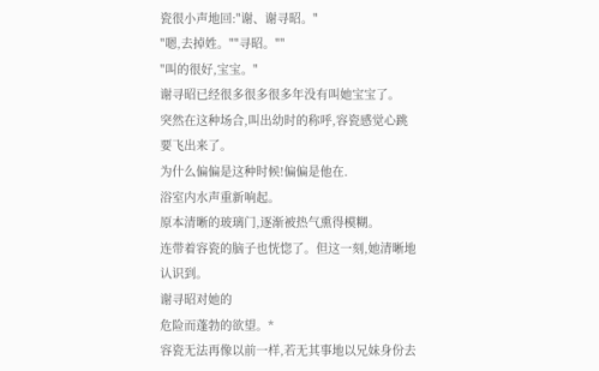瓷很小声地回:"谢、谢寻昭。"
"嗯,去掉姓。""寻昭。""
"叫的很好,宝宝。"
谢寻昭已经很多很多很多年没有叫她宝宝了。
突然在这种场合,叫出幼时的称呼,容瓷感觉心跳要飞出来了。
为什么偏偏是这种时候!偏偏是他在.
浴室内水声重新响起。
原本清晰的玻璃门,逐渐被热气熏得模糊。
连带着容瓷的脑子也恍惚了。但这一刻,她清晰地认识到。
谢寻昭对她的
危险而蓬勃的欲望。*
容瓷无法再像以前一样,若无其事地以兄妹身份去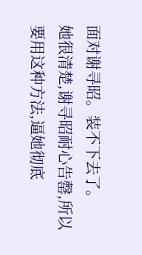面对谢寻昭。装不下去了。
她很清楚,谢寻昭耐心告罄,所以要用这种方法,逼她彻底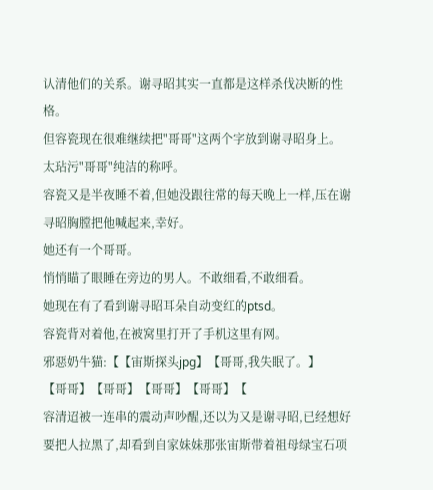认清他们的关系。谢寻昭其实一直都是这样杀伐决断的性格。
但容瓷现在很难继续把"哥哥"这两个字放到谢寻昭身上。太玷污"哥哥"纯洁的称呼。
容瓷又是半夜睡不着,但她没跟往常的每天晚上一样,压在谢寻昭胸膛把他喊起来,幸好。
她还有一个哥哥。
悄悄瞄了眼睡在旁边的男人。不敢细看,不敢细看。
她现在有了看到谢寻昭耳朵自动变红的ptsd。
容瓷背对着他,在被窝里打开了手机这里有网。
邪惡奶牛猫:【【宙斯探头jpg】【哥哥,我失眠了。】
【哥哥】【哥哥】【哥哥】【哥哥】【
容清迢被一连串的震动声吵醒,还以为又是谢寻昭,已经想好要把人拉黑了,却看到自家妹妹那张宙斯带着祖母绿宝石项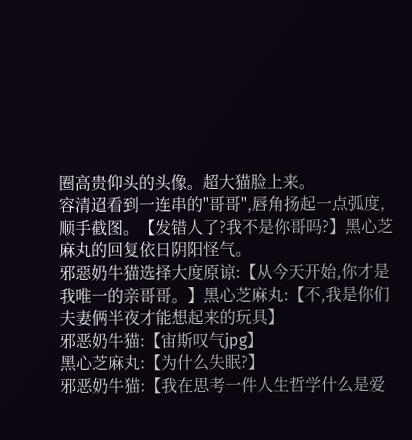圈高贵仰头的头像。超大猫脸上来。
容清迢看到一连串的"哥哥",唇角扬起一点弧度,顺手截图。【发错人了?我不是你哥吗?】黑心芝麻丸的回复依日阴阳怪气。
邪惡奶牛猫选择大度原谅:【从今天开始,你才是我唯一的亲哥哥。】黑心芝麻丸:【不,我是你们夫妻俩半夜才能想起来的玩具】
邪恶奶牛猫:【宙斯叹气jpg】
黑心芝麻丸:【为什么失眠?】
邪恶奶牛猫:【我在思考一件人生哲学什么是爱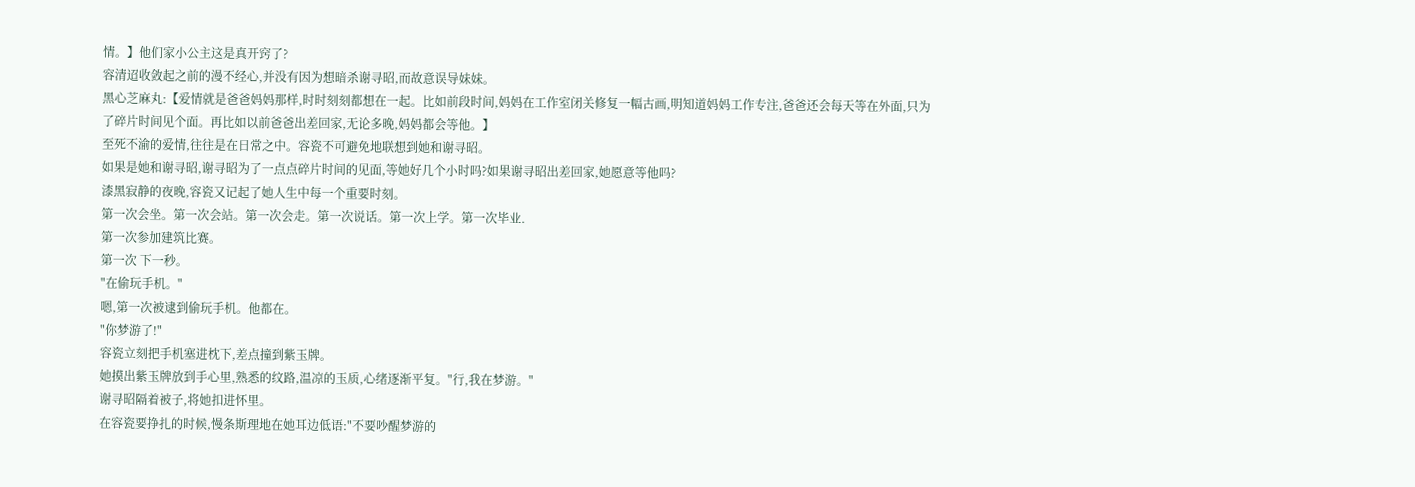情。】他们家小公主这是真开窍了?
容清迢收敛起之前的漫不经心,并没有因为想暗杀谢寻昭,而故意误导妹妹。
黑心芝麻丸:【爱情就是爸爸妈妈那样,时时刻刻都想在一起。比如前段时间,妈妈在工作室闭关修复一幅古画,明知道妈妈工作专注,爸爸还会每天等在外面,只为了碎片时间见个面。再比如以前爸爸出差回家,无论多晚,妈妈都会等他。】
至死不渝的爱情,往往是在日常之中。容瓷不可避免地联想到她和谢寻昭。
如果是她和谢寻昭,谢寻昭为了一点点碎片时间的见面,等她好几个小时吗?如果谢寻昭出差回家,她愿意等他吗?
漆黑寂静的夜晚,容瓷又记起了她人生中每一个重要时刻。
第一次会坐。第一次会站。第一次会走。第一次说话。第一次上学。第一次毕业.
第一次参加建筑比赛。
第一次 下一秒。
"在偷玩手机。"
嗯,第一次被逮到偷玩手机。他都在。
"你梦游了!"
容瓷立刻把手机塞进枕下,差点撞到紫玉牌。
她摸出紫玉牌放到手心里,熟悉的纹路,温凉的玉质,心绪逐渐平复。"行,我在梦游。"
谢寻昭隔着被子,将她扣进怀里。
在容瓷要挣扎的时候,慢条斯理地在她耳边低语:"不要吵醒梦游的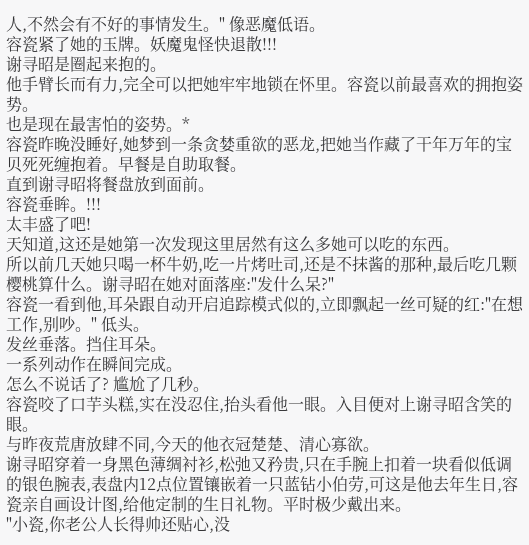人,不然会有不好的事情发生。" 像恶魔低语。
容瓷紧了她的玉牌。妖魔鬼怪快退散!!!
谢寻昭是圈起来抱的。
他手臂长而有力,完全可以把她牢牢地锁在怀里。容瓷以前最喜欢的拥抱姿势。
也是现在最害怕的姿势。*
容瓷昨晚没睡好,她梦到一条贪婪重欲的恶龙,把她当作藏了干年万年的宝贝死死缠抱着。早餐是自助取餐。
直到谢寻昭将餐盘放到面前。
容瓷垂眸。!!!
太丰盛了吧!
天知道,这还是她第一次发现这里居然有这么多她可以吃的东西。
所以前几天她只喝一杯牛奶,吃一片烤吐司,还是不抹酱的那种,最后吃几颗樱桃算什么。谢寻昭在她对面落座:"发什么呆?"
容瓷一看到他,耳朵跟自动开启追踪模式似的,立即飘起一丝可疑的红:"在想工作,别吵。" 低头。
发丝垂落。挡住耳朵。
一系列动作在瞬间完成。
怎么不说话了? 尴尬了几秒。
容瓷咬了口芋头糕,实在没忍住,抬头看他一眼。入目便对上谢寻昭含笑的眼。
与昨夜荒唐放肆不同,今天的他衣冠楚楚、清心寡欲。
谢寻昭穿着一身黑色薄绸衬衫,松弛又矜贵,只在手腕上扣着一块看似低调的银色腕表,表盘内12点位置镶嵌着一只蓝钻小伯劳,可这是他去年生日,容瓷亲自画设计图,给他定制的生日礼物。平时极少戴出来。
"小瓷,你老公人长得帅还贴心,没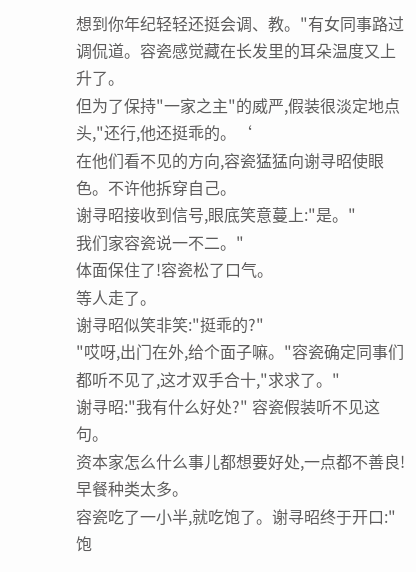想到你年纪轻轻还挺会调、教。"有女同事路过调侃道。容瓷感觉藏在长发里的耳朵温度又上升了。
但为了保持"一家之主"的威严,假装很淡定地点头,"还行,他还挺乖的。‘
在他们看不见的方向,容瓷猛猛向谢寻昭使眼色。不许他拆穿自己。
谢寻昭接收到信号,眼底笑意蔓上:"是。"
我们家容瓷说一不二。"
体面保住了!容瓷松了口气。
等人走了。
谢寻昭似笑非笑:"挺乖的?"
"哎呀,出门在外,给个面子嘛。"容瓷确定同事们都听不见了,这才双手合十,"求求了。"
谢寻昭:"我有什么好处?" 容瓷假装听不见这句。
资本家怎么什么事儿都想要好处,一点都不善良!早餐种类太多。
容瓷吃了一小半,就吃饱了。谢寻昭终于开口:"饱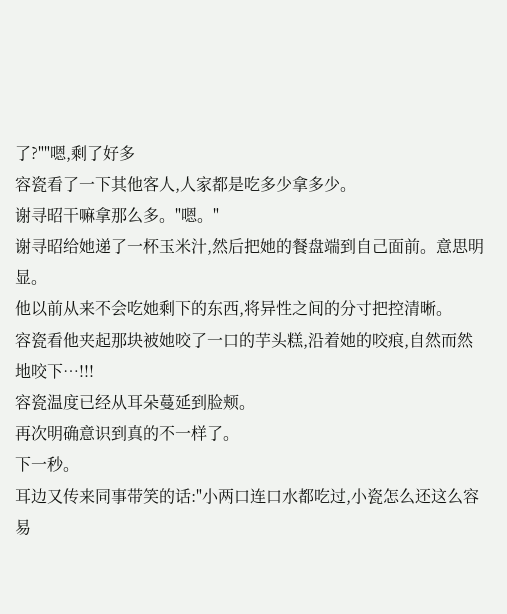了?""嗯,剩了好多
容瓷看了一下其他客人,人家都是吃多少拿多少。
谢寻昭干嘛拿那么多。"嗯。"
谢寻昭给她递了一杯玉米汁,然后把她的餐盘端到自己面前。意思明显。
他以前从来不会吃她剩下的东西,将异性之间的分寸把控清晰。
容瓷看他夹起那块被她咬了一口的芋头糕,沿着她的咬痕,自然而然地咬下…!!!
容瓷温度已经从耳朵蔓延到脸颊。
再次明确意识到真的不一样了。
下一秒。
耳边又传来同事带笑的话:"小两口连口水都吃过,小瓷怎么还这么容易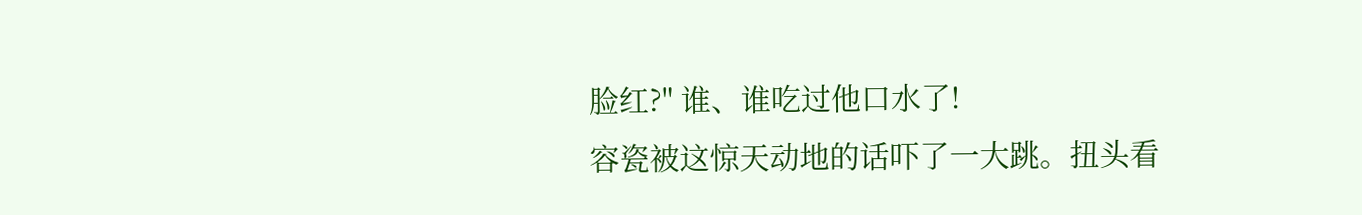脸红?" 谁、谁吃过他口水了!
容瓷被这惊天动地的话吓了一大跳。扭头看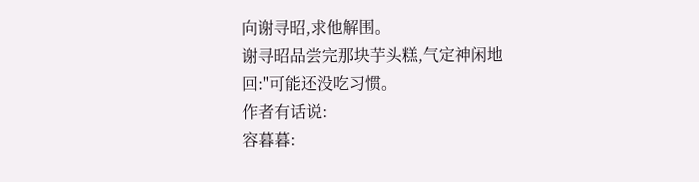向谢寻昭,求他解围。
谢寻昭品尝完那块芋头糕,气定神闲地回:"可能还没吃习惯。
作者有话说:
容暮暮: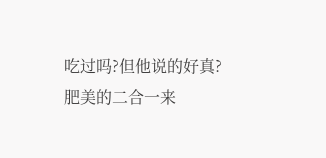吃过吗?但他说的好真?
肥美的二合一来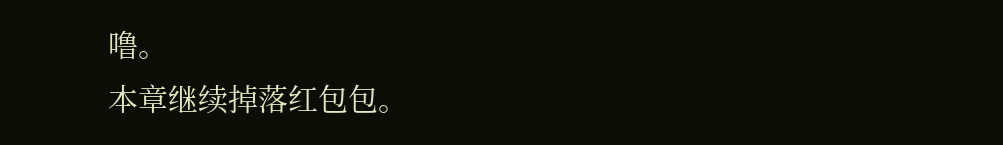噜。
本章继续掉落红包包。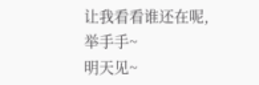让我看看谁还在呢,举手手~
明天见~